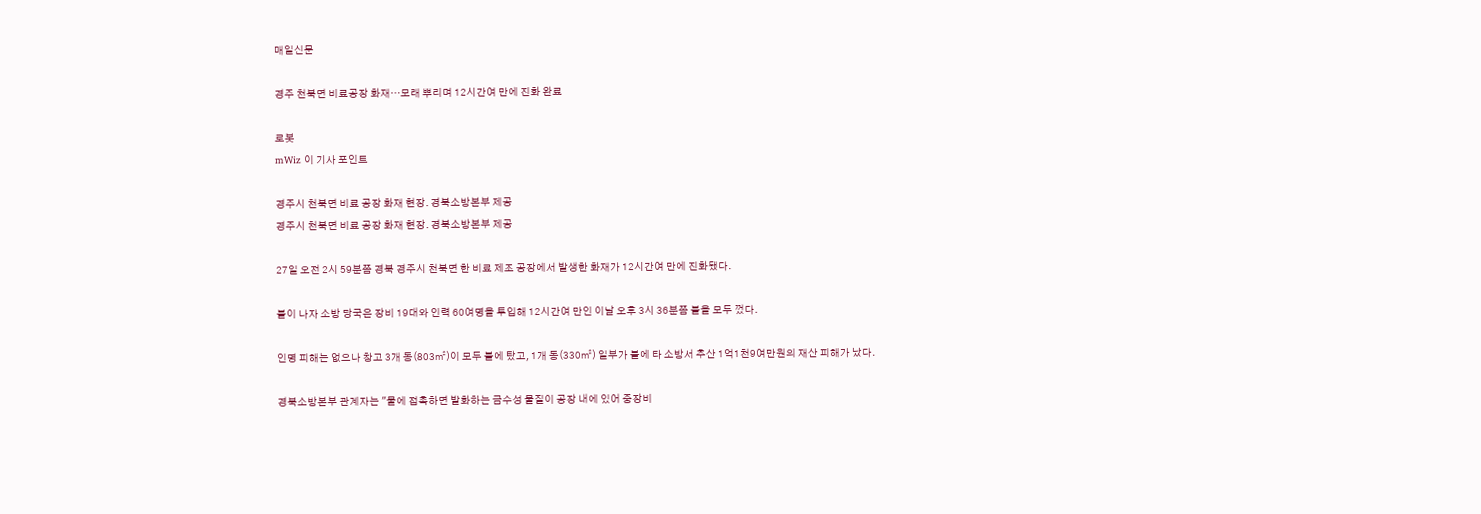매일신문

경주 천북면 비료공장 화재…모래 뿌리며 12시간여 만에 진화 완료

로봇
mWiz 이 기사 포인트

경주시 천북면 비료 공장 화재 현장. 경북소방본부 제공
경주시 천북면 비료 공장 화재 현장. 경북소방본부 제공

27일 오전 2시 59분쯤 경북 경주시 천북면 한 비료 제조 공장에서 발생한 화재가 12시간여 만에 진화됐다.

불이 나자 소방 당국은 장비 19대와 인력 60여명을 투입해 12시간여 만인 이날 오후 3시 36분쯤 불을 모두 껐다.

인명 피해는 없으나 창고 3개 동(803㎡)이 모두 불에 탔고, 1개 동(330㎡) 일부가 불에 타 소방서 추산 1억1천9여만원의 재산 피해가 났다.

경북소방본부 관계자는 "물에 접촉하면 발화하는 금수성 물질이 공장 내에 있어 중장비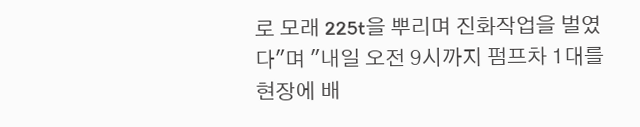로 모래 225t을 뿌리며 진화작업을 벌였다"며 "내일 오전 9시까지 펌프차 1대를 현장에 배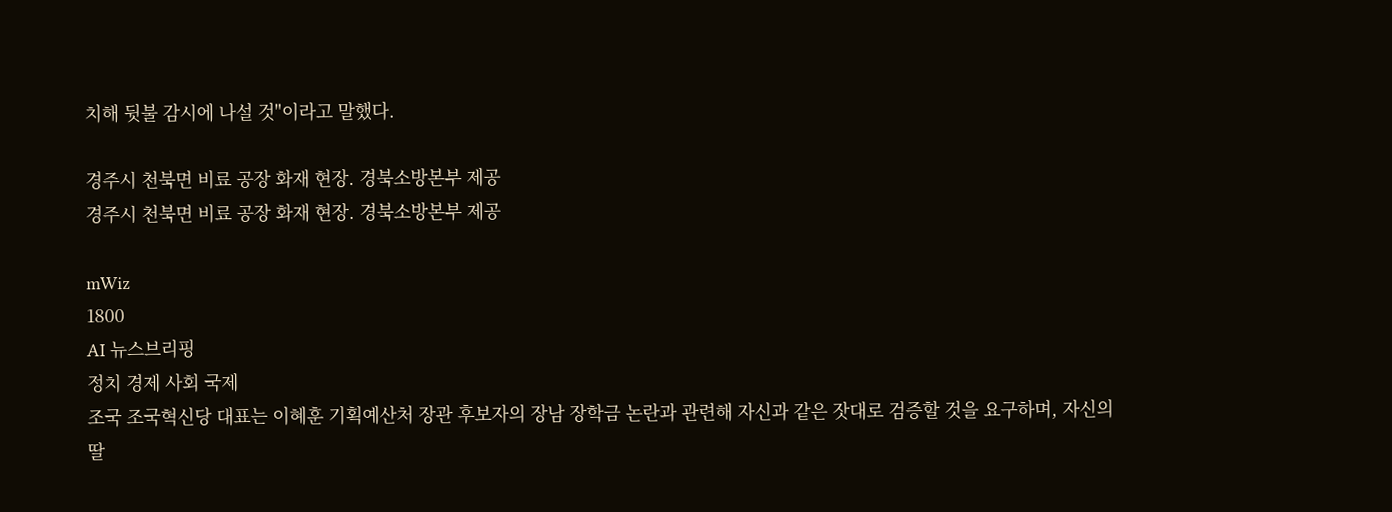치해 뒷불 감시에 나설 것"이라고 말했다.

경주시 천북면 비료 공장 화재 현장. 경북소방본부 제공
경주시 천북면 비료 공장 화재 현장. 경북소방본부 제공

mWiz
1800
AI 뉴스브리핑
정치 경제 사회 국제
조국 조국혁신당 대표는 이혜훈 기획예산처 장관 후보자의 장남 장학금 논란과 관련해 자신과 같은 잣대로 검증할 것을 요구하며, 자신의 딸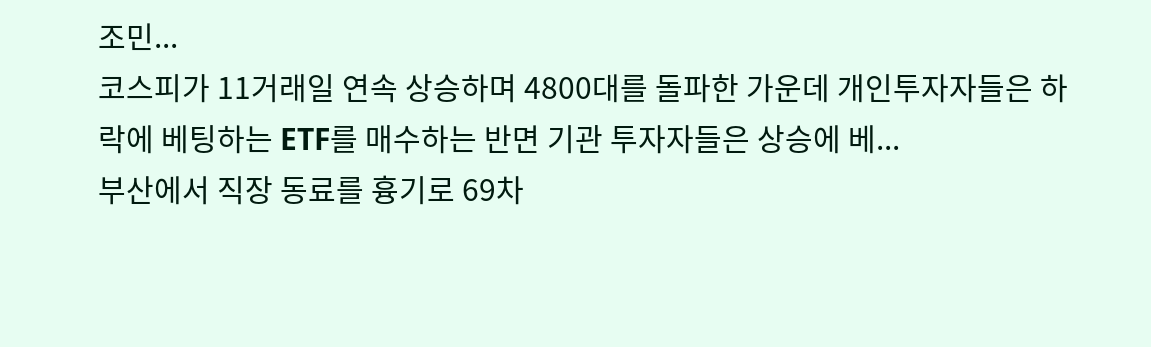조민...
코스피가 11거래일 연속 상승하며 4800대를 돌파한 가운데 개인투자자들은 하락에 베팅하는 ETF를 매수하는 반면 기관 투자자들은 상승에 베...
부산에서 직장 동료를 흉기로 69차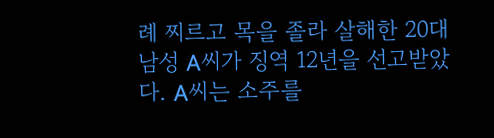례 찌르고 목을 졸라 살해한 20대 남성 A씨가 징역 12년을 선고받았다. A씨는 소주를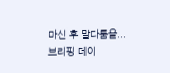마신 후 말다툼을...
브리핑 데이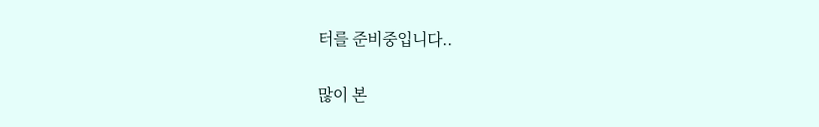터를 준비중입니다..

많이 본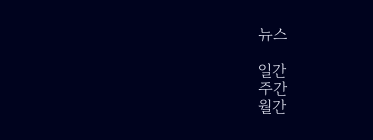뉴스

일간
주간
월간